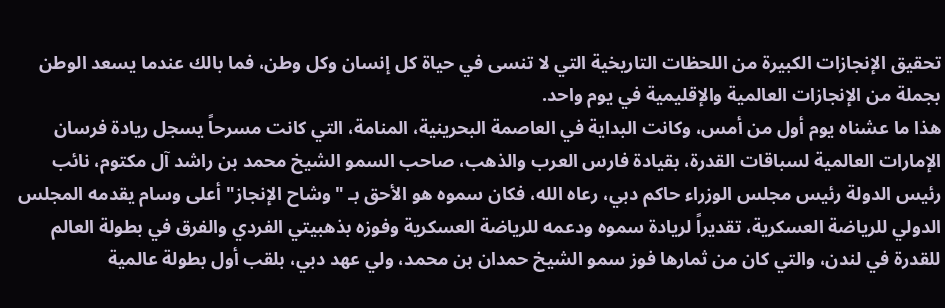تحقيق الإنجازات الكبيرة من اللحظات التاريخية التي لا تنسى في حياة كل إنسان وكل وطن، فما بالك عندما يسعد الوطن بجملة من الإنجازات العالمية والإقليمية في يوم واحد.
هذا ما عشناه يوم أول من أمس، وكانت البداية في العاصمة البحرينية، المنامة، التي كانت مسرحاً يسجل ريادة فرسان الإمارات العالمية لسباقات القدرة، بقيادة فارس العرب والذهب، صاحب السمو الشيخ محمد بن راشد آل مكتوم، نائب رئيس الدولة رئيس مجلس الوزراء حاكم دبي، رعاه الله، فكان سموه هو الأحق بـ "وشاح الإنجاز" أعلى وسام يقدمه المجلس الدولي للرياضة العسكرية، تقديراً لريادة سموه ودعمه للرياضة العسكرية وفوزه بذهبيتي الفردي والفرق في بطولة العالم للقدرة في لندن، والتي كان من ثمارها فوز سمو الشيخ حمدان بن محمد، ولي عهد دبي، بلقب أول بطولة عالمية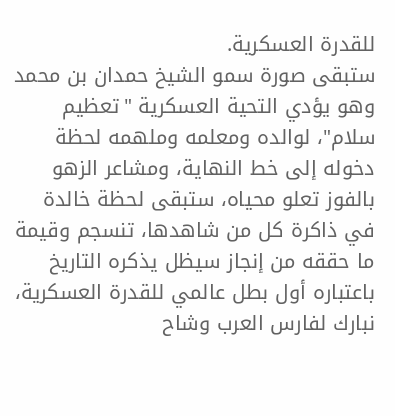للقدرة العسكرية.
ستبقى صورة سمو الشيخ حمدان بن محمد وهو يؤدي التحية العسكرية "تعظيم سلام"، لوالده ومعلمه وملهمه لحظة دخوله إلى خط النهاية، ومشاعر الزهو بالفوز تعلو محياه، ستبقى لحظة خالدة في ذاكرة كل من شاهدها، تنسجم وقيمة ما حققه من إنجاز سيظل يذكره التاريخ باعتباره أول بطل عالمي للقدرة العسكرية، نبارك لفارس العرب وشاح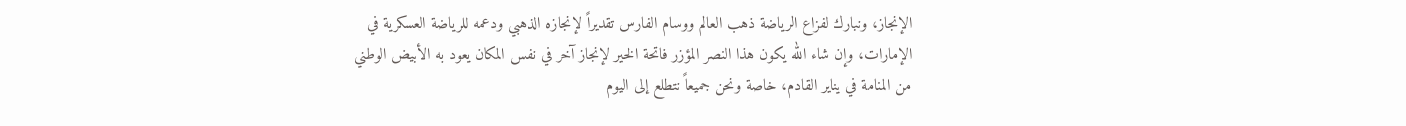الإنجاز، ونبارك لفزاع الرياضة ذهب العالم ووسام الفارس تقديراً لإنجازه الذهبي ودعمه للرياضة العسكرية في الإمارات، وإن شاء الله يكون هذا النصر المؤزر فاتحة الخير لإنجاز آخر في نفس المكان يعود به الأبيض الوطني من المنامة في يناير القادم، خاصة ونحن جميعاً نتطلع إلى اليوم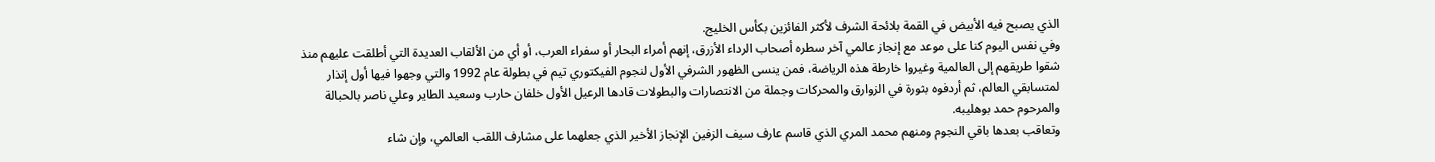الذي يصبح فيه الأبيض في القمة بلائحة الشرف لأكثر الفائزين بكأس الخليج.
وفي نفس اليوم كنا على موعد مع إنجاز عالمي آخر سطره أصحاب الرداء الأزرق، إنهم أمراء البحار أو سفراء العرب، أو أي من الألقاب العديدة التي أطلقت عليهم منذ شقوا طريقهم إلى العالمية وغيروا خارطة هذه الرياضة، فمن ينسى الظهور الشرفي الأول لنجوم الفيكتوري تيم في بطولة عام 1992 والتي وجهوا فيها أول إنذار لمتسابقي العالم، ثم أردفوه بثورة في الزوارق والمحركات وجملة من الانتصارات والبطولات قادها الرعيل الأول خلفان حارب وسعيد الطاير وعلي ناصر بالحبالة والمرحوم حمد بوهليبه.
وتعاقب بعدها باقي النجوم ومنهم محمد المري الذي قاسم عارف سيف الزفين الإنجاز الأخير الذي جعلهما على مشارف اللقب العالمي، وإن شاء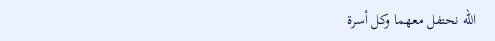الله نحتفل معهما وكل أسرة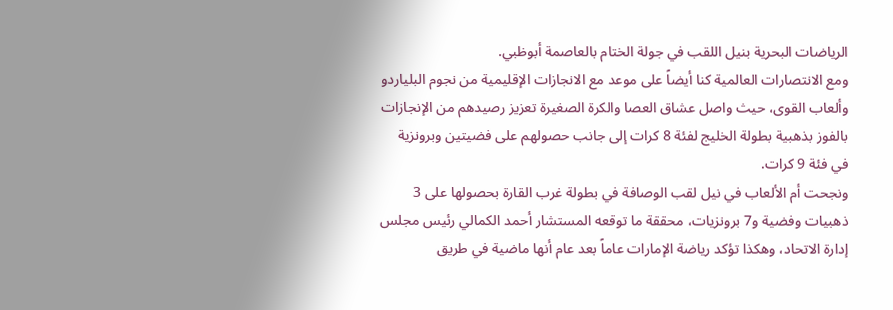الرياضات البحرية بنيل اللقب في جولة الختام بالعاصمة أبوظبي.
ومع الانتصارات العالمية كنا أيضاً على موعد مع الانجازات الإقليمية من نجوم البلياردو وألعاب القوى، حيث واصل عشاق العصا والكرة الصغيرة تعزيز رصيدهم من الإنجازات بالفوز بذهبية بطولة الخليج لفئة 8 كرات إلى جانب حصولهم على فضيتين وبرونزية في فئة 9 كرات.
ونجحت أم الألعاب في نيل لقب الوصافة في بطولة غرب القارة بحصولها على 3 ذهبيات وفضية و7 برونزيات، محققة ما توقعه المستشار أحمد الكمالي رئيس مجلس إدارة الاتحاد، وهكذا تؤكد رياضة الإمارات عاماً بعد عام أنها ماضية في طريق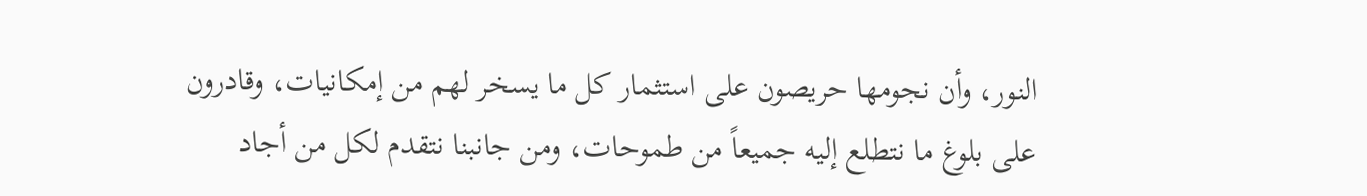النور، وأن نجومها حريصون على استثمار كل ما يسخر لهم من إمكانيات، وقادرون على بلوغ ما نتطلع إليه جميعاً من طموحات، ومن جانبنا نتقدم لكل من أجاد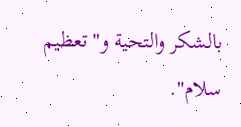بالشكر والتحية و"تعظيم سلام".